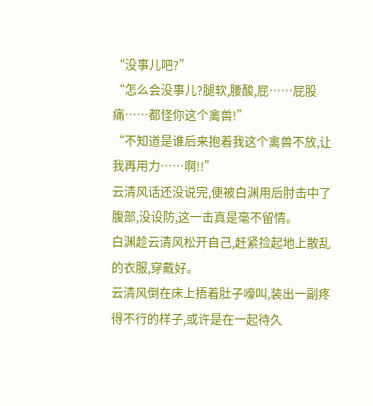“没事儿吧?”
“怎么会没事儿?腿软,腰酸,屁……屁股痛……都怪你这个禽兽!”
“不知道是谁后来抱着我这个禽兽不放,让我再用力……啊!!”
云清风话还没说完,便被白渊用后肘击中了腹部,没设防,这一击真是毫不留情。
白渊趁云清风松开自己,赶紧捡起地上散乱的衣服,穿戴好。
云清风倒在床上捂着肚子嚎叫,装出一副疼得不行的样子,或许是在一起待久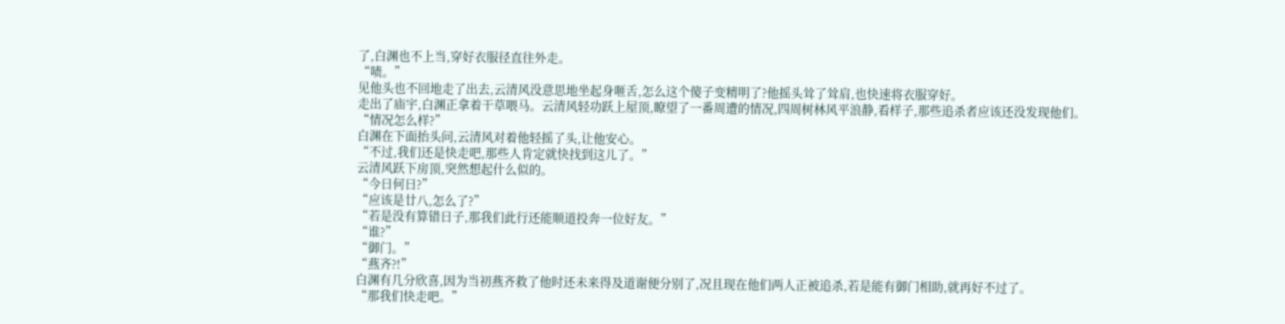了,白渊也不上当,穿好衣服径直往外走。
“啧。”
见他头也不回地走了出去,云清风没意思地坐起身咂舌,怎么这个傻子变精明了?他摇头耸了耸肩,也快速将衣服穿好。
走出了庙宇,白渊正拿着干草喂马。云清风轻功跃上屋顶,瞭望了一番周遭的情况,四周树林风平浪静,看样子,那些追杀者应该还没发现他们。
“情况怎么样?”
白渊在下面抬头问,云清风对着他轻摇了头,让他安心。
“不过,我们还是快走吧,那些人肯定就快找到这儿了。”
云清风跃下房顶,突然想起什么似的。
“今日何日?”
“应该是廿八,怎么了?”
“若是没有算错日子,那我们此行还能顺道投奔一位好友。”
“谁?”
“御门。”
“燕齐?!”
白渊有几分欣喜,因为当初燕齐救了他时还未来得及道谢便分别了,况且现在他们两人正被追杀,若是能有御门相助,就再好不过了。
“那我们快走吧。”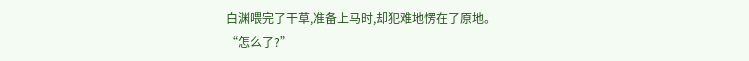白渊喂完了干草,准备上马时,却犯难地愣在了原地。
“怎么了?”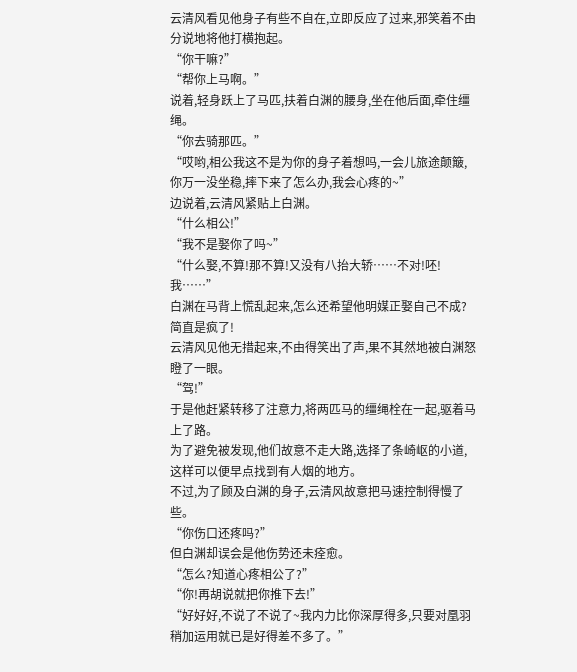云清风看见他身子有些不自在,立即反应了过来,邪笑着不由分说地将他打横抱起。
“你干嘛?”
“帮你上马啊。”
说着,轻身跃上了马匹,扶着白渊的腰身,坐在他后面,牵住缰绳。
“你去骑那匹。”
“哎哟,相公我这不是为你的身子着想吗,一会儿旅途颠簸,你万一没坐稳,摔下来了怎么办,我会心疼的~”
边说着,云清风紧贴上白渊。
“什么相公!”
“我不是娶你了吗~”
“什么娶,不算!那不算!又没有八抬大轿……不对!呸!我……”
白渊在马背上慌乱起来,怎么还希望他明媒正娶自己不成?简直是疯了!
云清风见他无措起来,不由得笑出了声,果不其然地被白渊怒瞪了一眼。
“驾!”
于是他赶紧转移了注意力,将两匹马的缰绳栓在一起,驱着马上了路。
为了避免被发现,他们故意不走大路,选择了条崎岖的小道,这样可以便早点找到有人烟的地方。
不过,为了顾及白渊的身子,云清风故意把马速控制得慢了些。
“你伤口还疼吗?”
但白渊却误会是他伤势还未痊愈。
“怎么?知道心疼相公了?”
“你!再胡说就把你推下去!”
“好好好,不说了不说了~我内力比你深厚得多,只要对凰羽稍加运用就已是好得差不多了。”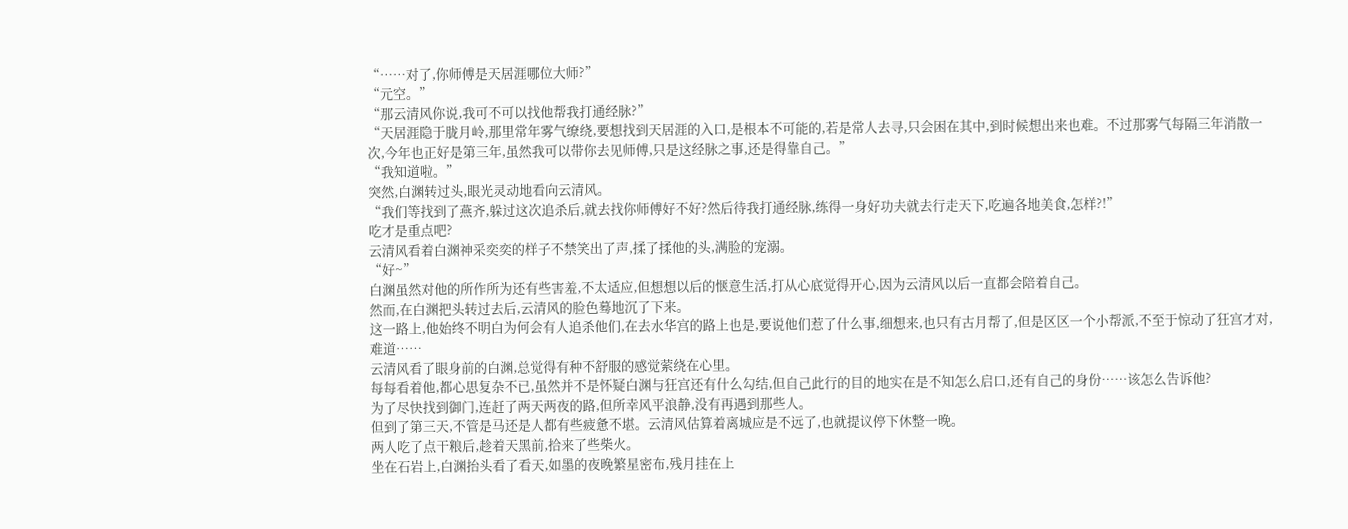“……对了,你师傅是天居涯哪位大师?”
“元空。”
“那云清风你说,我可不可以找他帮我打通经脉?”
“天居涯隐于胧月岭,那里常年雾气缭绕,要想找到天居涯的入口,是根本不可能的,若是常人去寻,只会困在其中,到时候想出来也难。不过那雾气每隔三年消散一次,今年也正好是第三年,虽然我可以带你去见师傅,只是这经脉之事,还是得靠自己。”
“我知道啦。”
突然,白渊转过头,眼光灵动地看向云清风。
“我们等找到了燕齐,躲过这次追杀后,就去找你师傅好不好?然后待我打通经脉,练得一身好功夫就去行走天下,吃遍各地美食,怎样?!”
吃才是重点吧?
云清风看着白渊神采奕奕的样子不禁笑出了声,揉了揉他的头,满脸的宠溺。
“好~”
白渊虽然对他的所作所为还有些害羞,不太适应,但想想以后的惬意生活,打从心底觉得开心,因为云清风以后一直都会陪着自己。
然而,在白渊把头转过去后,云清风的脸色蓦地沉了下来。
这一路上,他始终不明白为何会有人追杀他们,在去水华宫的路上也是,要说他们惹了什么事,细想来,也只有古月帮了,但是区区一个小帮派,不至于惊动了狂宫才对,难道……
云清风看了眼身前的白渊,总觉得有种不舒服的感觉萦绕在心里。
每每看着他,都心思复杂不已,虽然并不是怀疑白渊与狂宫还有什么勾结,但自己此行的目的地实在是不知怎么启口,还有自己的身份……该怎么告诉他?
为了尽快找到御门,连赶了两天两夜的路,但所幸风平浪静,没有再遇到那些人。
但到了第三天,不管是马还是人都有些疲惫不堪。云清风估算着离城应是不远了,也就提议停下休整一晚。
两人吃了点干粮后,趁着天黑前,拾来了些柴火。
坐在石岩上,白渊抬头看了看天,如墨的夜晚繁星密布,残月挂在上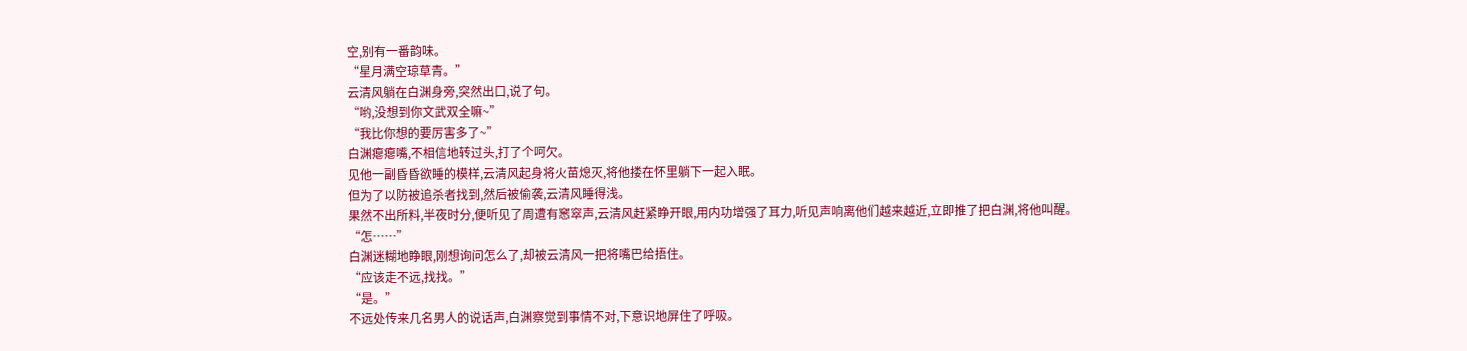空,别有一番韵味。
“星月满空琼草青。”
云清风躺在白渊身旁,突然出口,说了句。
“哟,没想到你文武双全嘛~”
“我比你想的要厉害多了~”
白渊瘪瘪嘴,不相信地转过头,打了个呵欠。
见他一副昏昏欲睡的模样,云清风起身将火苗熄灭,将他搂在怀里躺下一起入眠。
但为了以防被追杀者找到,然后被偷袭,云清风睡得浅。
果然不出所料,半夜时分,便听见了周遭有窸窣声,云清风赶紧睁开眼,用内功增强了耳力,听见声响离他们越来越近,立即推了把白渊,将他叫醒。
“怎……”
白渊迷糊地睁眼,刚想询问怎么了,却被云清风一把将嘴巴给捂住。
“应该走不远,找找。”
“是。”
不远处传来几名男人的说话声,白渊察觉到事情不对,下意识地屏住了呼吸。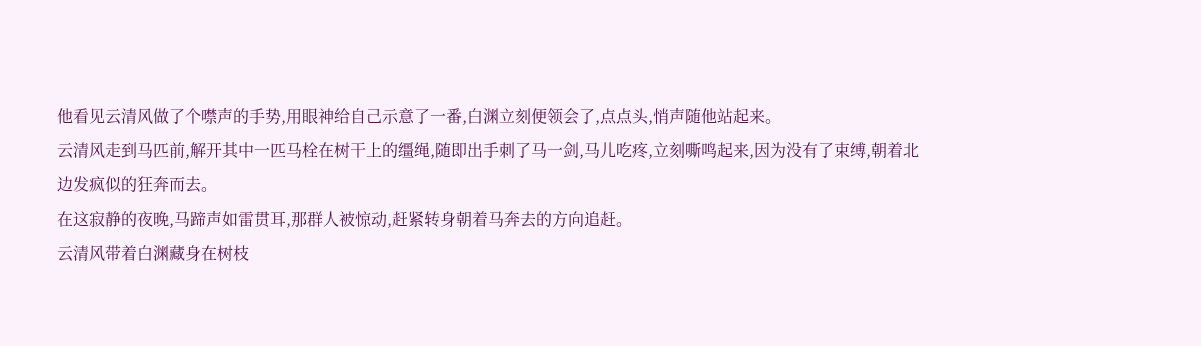他看见云清风做了个噤声的手势,用眼神给自己示意了一番,白渊立刻便领会了,点点头,悄声随他站起来。
云清风走到马匹前,解开其中一匹马栓在树干上的缰绳,随即出手刺了马一剑,马儿吃疼,立刻嘶鸣起来,因为没有了束缚,朝着北边发疯似的狂奔而去。
在这寂静的夜晚,马蹄声如雷贯耳,那群人被惊动,赶紧转身朝着马奔去的方向追赶。
云清风带着白渊藏身在树枝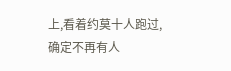上,看着约莫十人跑过,确定不再有人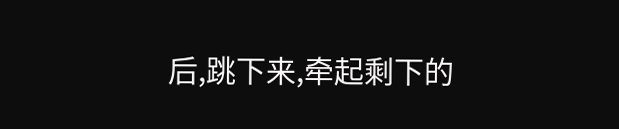后,跳下来,牵起剩下的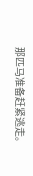那匹马准备赶紧逃走。